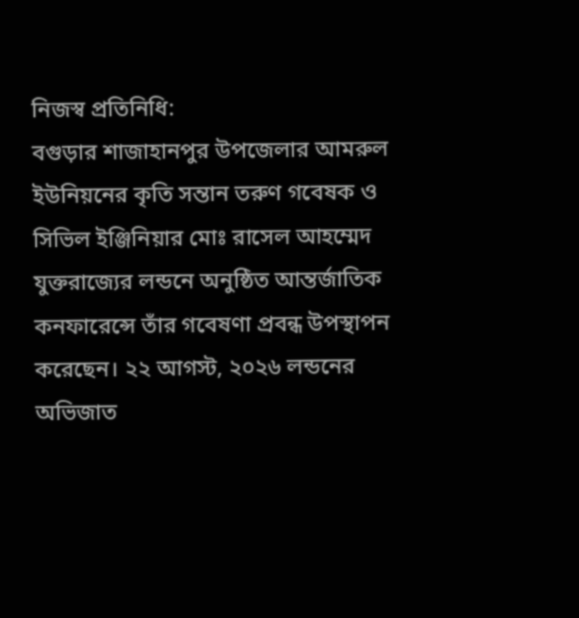নিজস্ব প্রতিনিধি:
বগুড়ার শাজাহানপুর উপজেলার আমরুল ইউনিয়নের কৃতি সন্তান তরুণ গবেষক ও সিভিল ইঞ্জিনিয়ার মোঃ রাসেল আহম্মেদ যুক্তরাজ্যের লন্ডনে অনুষ্ঠিত আন্তর্জাতিক কনফারেন্সে তাঁর গবেষণা প্রবন্ধ উপস্থাপন করেছেন। ২২ আগস্ট, ২০২৬ লন্ডনের অভিজাত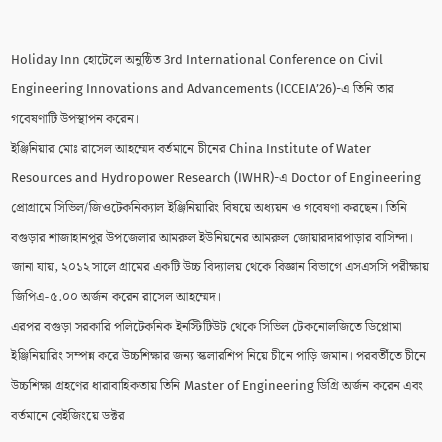Holiday Inn হোটেলে অনুষ্ঠিত 3rd International Conference on Civil Engineering Innovations and Advancements (ICCEIA’26)-এ তিনি তার গবেষণাটি উপস্থাপন করেন।
ইঞ্জিনিয়ার মোঃ রাসেল আহম্মেদ বর্তমানে চীনের China Institute of Water Resources and Hydropower Research (IWHR)-এ Doctor of Engineering প্রোগ্রামে সিভিল/জিওটেকনিক্যাল ইঞ্জিনিয়ারিং বিষয়ে অধ্যয়ন ও গবেষণা করছেন। তিনি বগুড়ার শাজাহানপুর উপজেলার আমরুল ইউনিয়নের আমরুল জোয়ারদারপাড়ার বাসিন্দা। জানা যায়, ২০১২ সালে গ্রামের একটি উচ্চ বিদ্যালয় থেকে বিজ্ঞান বিভাগে এসএসসি পরীক্ষায় জিপিএ-৫.০০ অর্জন করেন রাসেল আহম্মেদ।
এরপর বগুড়া সরকারি পলিটেকনিক ইনস্টিটিউট থেকে সিভিল টেকনোলজিতে ডিপ্লোমা ইঞ্জিনিয়ারিং সম্পন্ন করে উচ্চশিক্ষার জন্য স্কলারশিপ নিয়ে চীনে পাড়ি জমান। পরবর্তীতে চীনে উচ্চশিক্ষা গ্রহণের ধারাবাহিকতায় তিনি Master of Engineering ডিগ্রি অর্জন করেন এবং বর্তমানে বেইজিংয়ে ডক্টর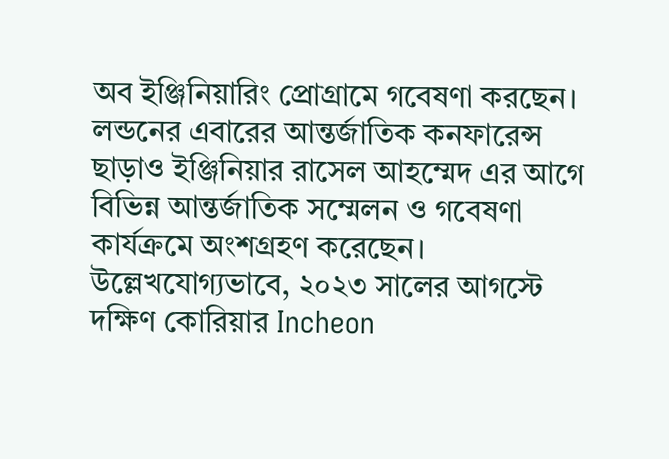অব ইঞ্জিনিয়ারিং প্রোগ্রামে গবেষণা করছেন। লন্ডনের এবারের আন্তর্জাতিক কনফারেন্স ছাড়াও ইঞ্জিনিয়ার রাসেল আহম্মেদ এর আগে বিভিন্ন আন্তর্জাতিক সম্মেলন ও গবেষণা কার্যক্রমে অংশগ্রহণ করেছেন।
উল্লেখযোগ্যভাবে, ২০২৩ সালের আগস্টে দক্ষিণ কোরিয়ার Incheon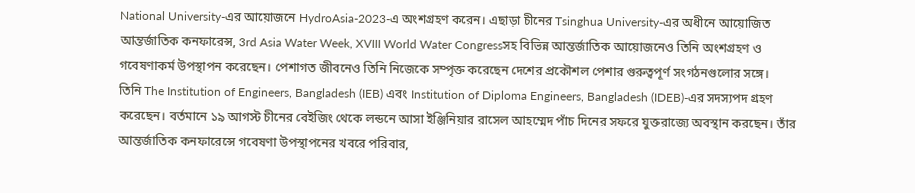National University-এর আয়োজনে HydroAsia-2023-এ অংশগ্রহণ করেন। এছাড়া চীনের Tsinghua University-এর অধীনে আয়োজিত আন্তর্জাতিক কনফারেন্স, 3rd Asia Water Week, XVIII World Water Congressসহ বিভিন্ন আন্তর্জাতিক আয়োজনেও তিনি অংশগ্রহণ ও গবেষণাকর্ম উপস্থাপন করেছেন। পেশাগত জীবনেও তিনি নিজেকে সম্পৃক্ত করেছেন দেশের প্রকৌশল পেশার গুরুত্বপূর্ণ সংগঠনগুলোর সঙ্গে।
তিনি The Institution of Engineers, Bangladesh (IEB) এবং Institution of Diploma Engineers, Bangladesh (IDEB)-এর সদস্যপদ গ্রহণ করেছেন। বর্তমানে ১৯ আগস্ট চীনের বেইজিং থেকে লন্ডনে আসা ইঞ্জিনিয়ার রাসেল আহম্মেদ পাঁচ দিনের সফরে যুক্তরাজ্যে অবস্থান করছেন। তাঁর আন্তর্জাতিক কনফারেন্সে গবেষণা উপস্থাপনের খবরে পরিবার,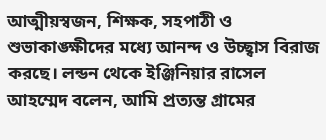আত্মীয়স্বজন, শিক্ষক, সহপাঠী ও শুভাকাঙ্ক্ষীদের মধ্যে আনন্দ ও উচ্ছ্বাস বিরাজ করছে। লন্ডন থেকে ইঞ্জিনিয়ার রাসেল আহম্মেদ বলেন, আমি প্রত্যন্ত গ্রামের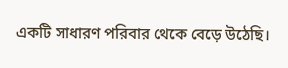একটি সাধারণ পরিবার থেকে বেড়ে উঠেছি।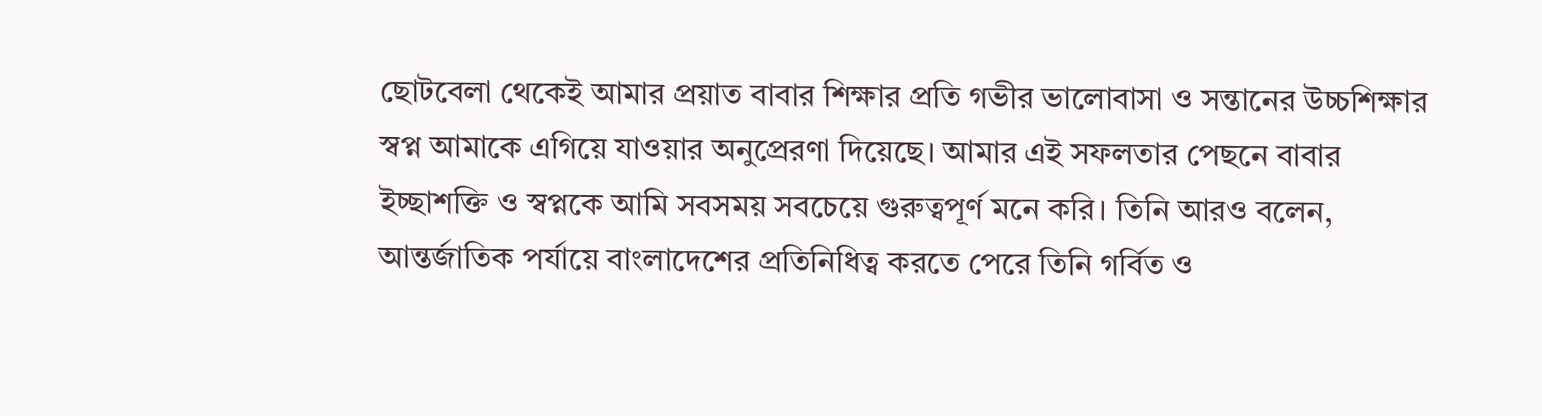ছোটবেলা থেকেই আমার প্রয়াত বাবার শিক্ষার প্রতি গভীর ভালোবাসা ও সন্তানের উচ্চশিক্ষার স্বপ্ন আমাকে এগিয়ে যাওয়ার অনুপ্রেরণা দিয়েছে। আমার এই সফলতার পেছনে বাবার ইচ্ছাশক্তি ও স্বপ্নকে আমি সবসময় সবচেয়ে গুরুত্বপূর্ণ মনে করি। তিনি আরও বলেন, আন্তর্জাতিক পর্যায়ে বাংলাদেশের প্রতিনিধিত্ব করতে পেরে তিনি গর্বিত ও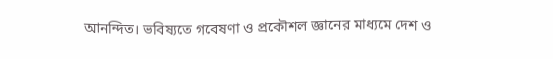আনন্দিত। ভবিষ্যতে গবেষণা ও প্রকৌশল জ্ঞানের মাধ্যমে দেশ ও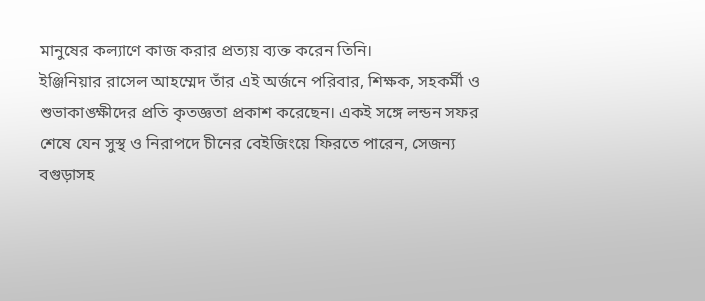মানুষের কল্যাণে কাজ করার প্রত্যয় ব্যক্ত করেন তিনি।
ইঞ্জিনিয়ার রাসেল আহম্মেদ তাঁর এই অর্জনে পরিবার, শিক্ষক, সহকর্মী ও শুভাকাঙ্ক্ষীদের প্রতি কৃতজ্ঞতা প্রকাশ করেছেন। একই সঙ্গে লন্ডন সফর শেষে যেন সুস্থ ও নিরাপদে চীনের বেইজিংয়ে ফিরতে পারেন, সেজন্য বগুড়াসহ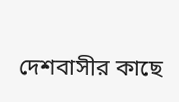দেশবাসীর কাছে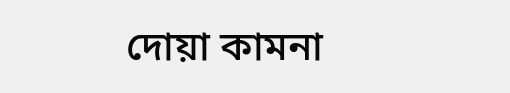দোয়া কামনা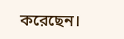করেছেন।